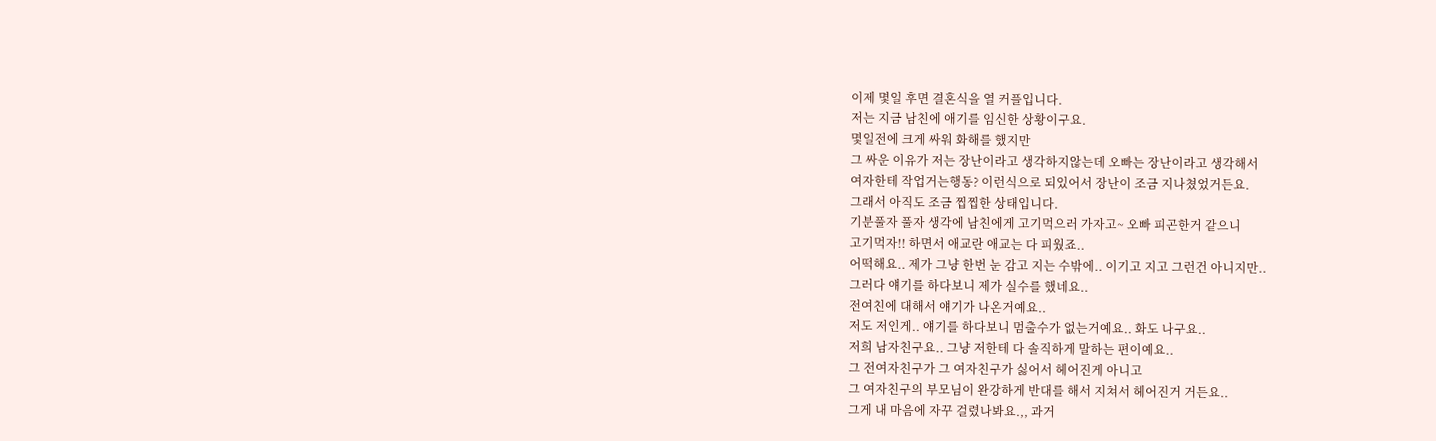이제 몇일 후면 결혼식을 열 커플입니다.
저는 지금 남친에 애기를 임신한 상황이구요.
몇일전에 크게 싸워 화해를 했지만
그 싸운 이유가 저는 장난이라고 생각하지않는데 오빠는 장난이라고 생각해서
여자한테 작업거는행동? 이런식으로 되있어서 장난이 조금 지나쳤었거든요.
그래서 아직도 조금 찝찝한 상태입니다.
기분풀자 풀자 생각에 남친에게 고기먹으러 가자고~ 오빠 피곤한거 같으니
고기먹자!! 하면서 애교란 애교는 다 피웠죠..
어떡해요.. 제가 그냥 한번 눈 감고 지는 수밖에.. 이기고 지고 그런건 아니지만..
그러다 얘기를 하다보니 제가 실수를 했네요..
전여친에 대해서 얘기가 나온거예요..
저도 저인게.. 얘기를 하다보니 멈출수가 없는거예요.. 화도 나구요..
저희 남자친구요.. 그냥 저한테 다 솔직하게 말하는 편이예요..
그 전여자친구가 그 여자친구가 싫어서 헤어진게 아니고
그 여자친구의 부모님이 완강하게 반대를 해서 지쳐서 헤어진거 거든요..
그게 내 마음에 자꾸 걸렸나봐요.,, 과거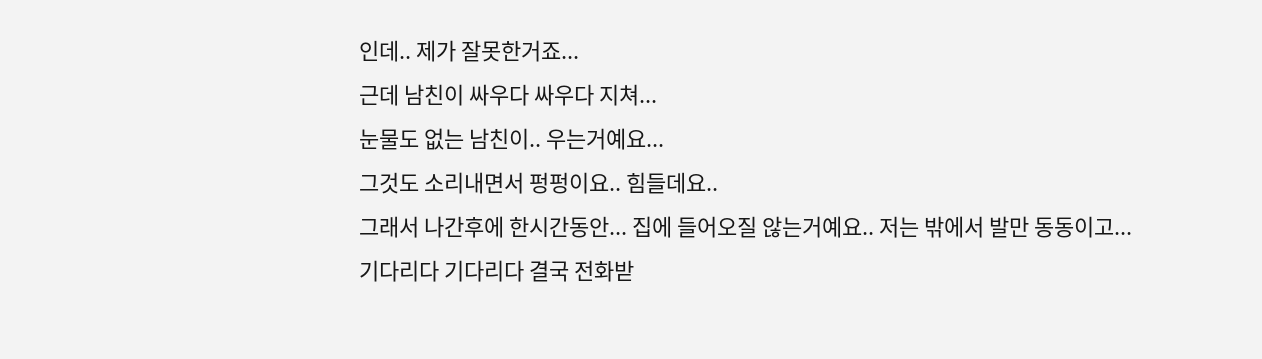인데.. 제가 잘못한거죠...
근데 남친이 싸우다 싸우다 지쳐...
눈물도 없는 남친이.. 우는거예요...
그것도 소리내면서 펑펑이요.. 힘들데요..
그래서 나간후에 한시간동안... 집에 들어오질 않는거예요.. 저는 밖에서 발만 동동이고...
기다리다 기다리다 결국 전화받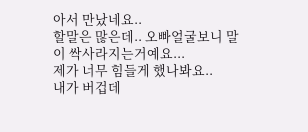아서 만났네요..
할말은 많은데.. 오빠얼굴보니 말이 싹사라지는거예요...
제가 너무 힘들게 했나봐요..
내가 버겁데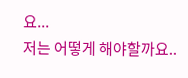요...
저는 어떻게 해야할까요..